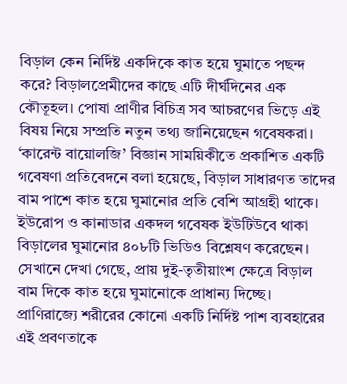বিড়াল কেন নির্দিষ্ট একদিকে কাত হয়ে ঘুমাতে পছন্দ করে? বিড়ালপ্রেমীদের কাছে এটি দীর্ঘদিনের এক কৌতূহল। পোষা প্রাণীর বিচিত্র সব আচরণের ভিড়ে এই বিষয় নিয়ে সম্প্রতি নতুন তথ্য জানিয়েছেন গবেষকরা। ‘কারেন্ট বায়োলজি’ বিজ্ঞান সাময়িকীতে প্রকাশিত একটি গবেষণা প্রতিবেদনে বলা হয়েছে, বিড়াল সাধারণত তাদের বাম পাশে কাত হয়ে ঘুমানোর প্রতি বেশি আগ্রহী থাকে।
ইউরোপ ও কানাডার একদল গবেষক ইউটিউবে থাকা বিড়ালের ঘুমানোর ৪০৮টি ভিডিও বিশ্লেষণ করেছেন। সেখানে দেখা গেছে, প্রায় দুই-তৃতীয়াংশ ক্ষেত্রে বিড়াল বাম দিকে কাত হয়ে ঘুমানোকে প্রাধান্য দিচ্ছে। প্রাণিরাজ্যে শরীরের কোনো একটি নির্দিষ্ট পাশ ব্যবহারের এই প্রবণতাকে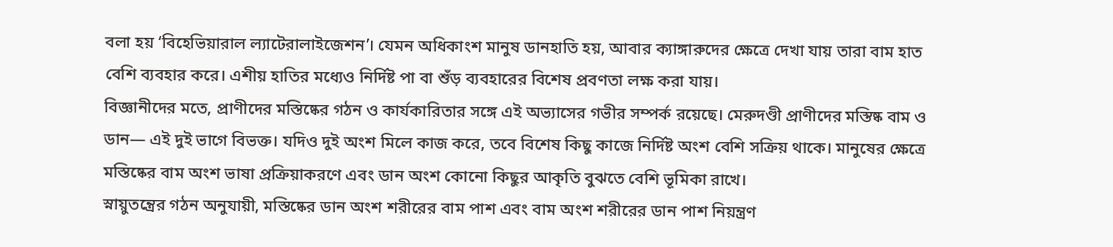বলা হয় ‘বিহেভিয়ারাল ল্যাটেরালাইজেশন’। যেমন অধিকাংশ মানুষ ডানহাতি হয়, আবার ক্যাঙ্গারুদের ক্ষেত্রে দেখা যায় তারা বাম হাত বেশি ব্যবহার করে। এশীয় হাতির মধ্যেও নির্দিষ্ট পা বা শুঁড় ব্যবহারের বিশেষ প্রবণতা লক্ষ করা যায়।
বিজ্ঞানীদের মতে, প্রাণীদের মস্তিষ্কের গঠন ও কার্যকারিতার সঙ্গে এই অভ্যাসের গভীর সম্পর্ক রয়েছে। মেরুদণ্ডী প্রাণীদের মস্তিষ্ক বাম ও ডান— এই দুই ভাগে বিভক্ত। যদিও দুই অংশ মিলে কাজ করে, তবে বিশেষ কিছু কাজে নির্দিষ্ট অংশ বেশি সক্রিয় থাকে। মানুষের ক্ষেত্রে মস্তিষ্কের বাম অংশ ভাষা প্রক্রিয়াকরণে এবং ডান অংশ কোনো কিছুর আকৃতি বুঝতে বেশি ভূমিকা রাখে।
স্নায়ুতন্ত্রের গঠন অনুযায়ী, মস্তিষ্কের ডান অংশ শরীরের বাম পাশ এবং বাম অংশ শরীরের ডান পাশ নিয়ন্ত্রণ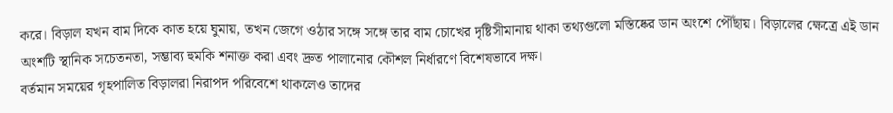করে। বিড়াল যখন বাম দিকে কাত হয়ে ঘুমায়, তখন জেগে ওঠার সঙ্গে সঙ্গে তার বাম চোখের দৃষ্টিসীমানায় থাকা তথ্যগুলো মস্তিষ্কের ডান অংশে পৌঁছায়। বিড়ালের ক্ষেত্রে এই ডান অংশটি স্থানিক সচেতনতা, সম্ভাব্য হুমকি শনাক্ত করা এবং দ্রুত পালানোর কৌশল নির্ধারণে বিশেষভাবে দক্ষ।
বর্তমান সময়ের গৃহপালিত বিড়ালরা নিরাপদ পরিবেশে থাকলেও তাদের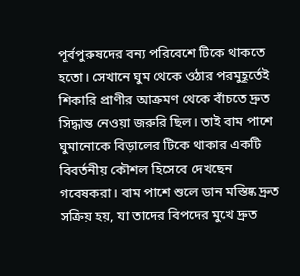পূর্বপুরুষদের বন্য পরিবেশে টিকে থাকতে হতো। সেখানে ঘুম থেকে ওঠার পরমুহূর্তেই শিকারি প্রাণীর আক্রমণ থেকে বাঁচতে দ্রুত সিদ্ধান্ত নেওয়া জরুরি ছিল। তাই বাম পাশে ঘুমানোকে বিড়ালের টিকে থাকার একটি বিবর্তনীয় কৌশল হিসেবে দেখছেন গবেষকরা। বাম পাশে শুলে ডান মস্তিষ্ক দ্রুত সক্রিয় হয়, যা তাদের বিপদের মুখে দ্রুত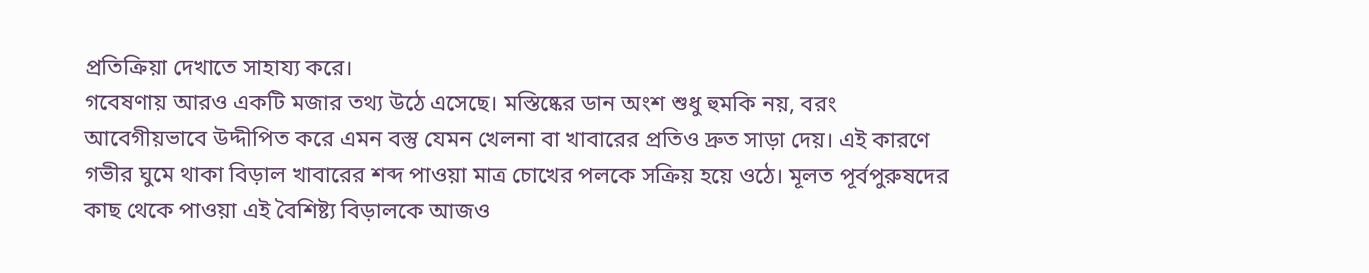প্রতিক্রিয়া দেখাতে সাহায্য করে।
গবেষণায় আরও একটি মজার তথ্য উঠে এসেছে। মস্তিষ্কের ডান অংশ শুধু হুমকি নয়, বরং আবেগীয়ভাবে উদ্দীপিত করে এমন বস্তু যেমন খেলনা বা খাবারের প্রতিও দ্রুত সাড়া দেয়। এই কারণে গভীর ঘুমে থাকা বিড়াল খাবারের শব্দ পাওয়া মাত্র চোখের পলকে সক্রিয় হয়ে ওঠে। মূলত পূর্বপুরুষদের কাছ থেকে পাওয়া এই বৈশিষ্ট্য বিড়ালকে আজও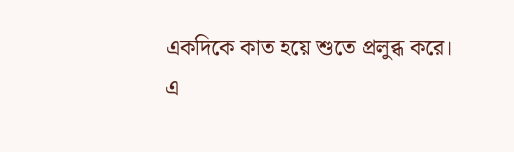একদিকে কাত হয়ে শুতে প্রলুব্ধ করে।
এ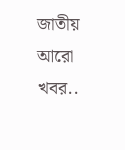জাতীয় আরো খবর..